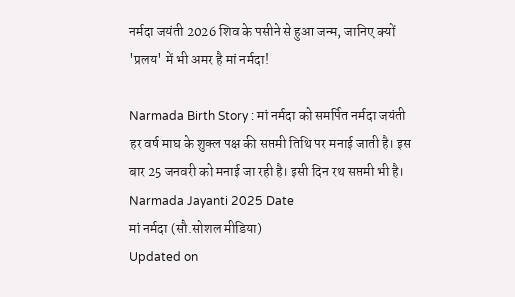नर्मदा जयंती 2026 शिव के पसीने से हुआ जन्म, जानिए क्यों 'प्रलय' में भी अमर है मां नर्मदा!

Narmada Birth Story : मां नर्मदा को समर्पित नर्मदा जयंती हर वर्ष माघ के शुक्ल पक्ष की सप्तमी तिथि पर मनाई जाती है। इस बार 25 जनवरी को मनाई जा रही है। इसी दिन रथ सप्तमी भी है।
Narmada Jayanti 2025 Date
मां नर्मदा (सौ.सोशल मीडिया)
Updated on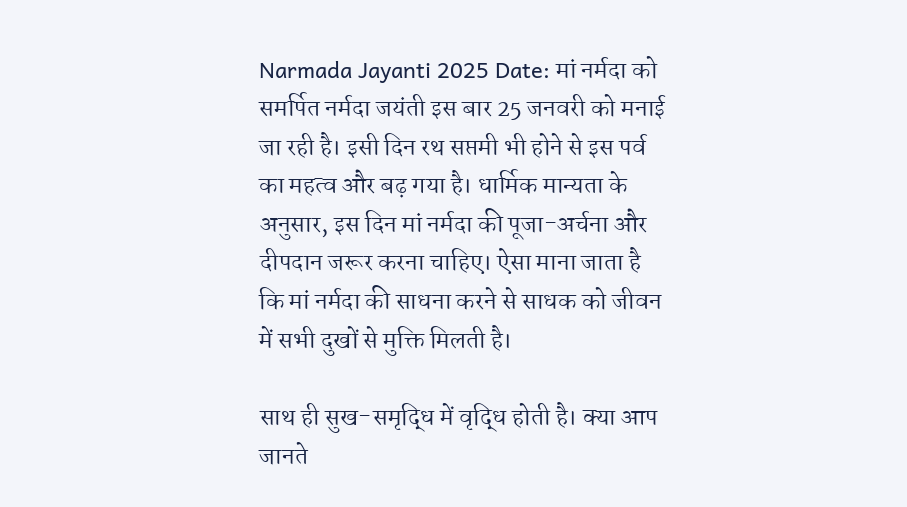Narmada Jayanti 2025 Date: मां नर्मदा को समर्पित नर्मदा जयंती इस बार 25 जनवरी को मनाई जा रही है। इसी दिन रथ सप्तमी भी होने से इस पर्व का महत्व और बढ़ गया है। धार्मिक मान्यता के अनुसार, इस दिन मां नर्मदा की पूजा-अर्चना और दीपदान जरूर करना चाहिए। ऐसा माना जाता है कि मां नर्मदा की साधना करने से साधक को जीवन में सभी दुखों से मुक्ति मिलती है।

साथ ही सुख-समृद्धि में वृद्धि होती है। क्या आप जानते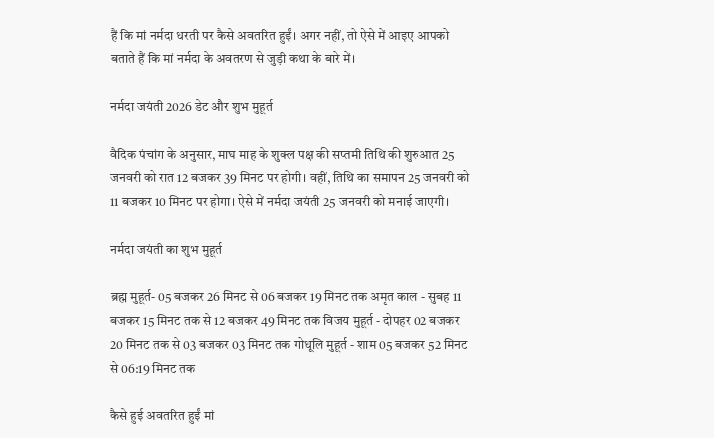हैं कि मां नर्मदा धरती पर कैसे अवतरित हुईं। अगर नहीं, तो ऐसे में आइए आपको बताते हैं कि मां नर्मदा के अवतरण से जुड़ी कथा के बारे में।

नर्मदा जयंती 2026 डेट और शुभ मुहूर्त

वैदिक पंचांग के अनुसार, माघ माह के शुक्ल पक्ष की सप्तमी तिथि की शुरुआत 25 जनवरी को रात 12 बजकर 39 मिनट पर होगी। वहीं, तिथि का समापन 25 जनवरी को 11 बजकर 10 मिनट पर होगा। ऐसे में नर्मदा जयंती 25 जनवरी को मनाई जाएगी।

नर्मदा जयंती का शुभ मुहूर्त

ब्रह्म मुहूर्त- 05 बजकर 26 मिनट से 06 बजकर 19 मिनट तक अमृत काल - सुबह 11 बजकर 15 मिनट तक से 12 बजकर 49 मिनट तक विजय मुहूर्त - दोपहर 02 बजकर 20 मिनट तक से 03 बजकर 03 मिनट तक गोधूलि मुहूर्त - शाम 05 बजकर 52 मिनट से 06:19 मिनट तक

कैसे हुई अवतरित हुईं मां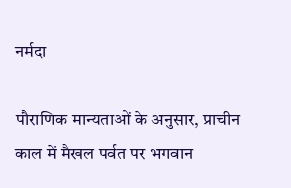नर्मदा

पौराणिक मान्यताओं के अनुसार, प्राचीन काल में मैखल पर्वत पर भगवान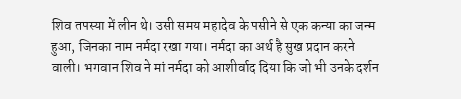शिव तपस्या में लीन थे। उसी समय महादेव के पसीने से एक कन्या का जन्म हुआ, जिनका नाम नर्मदा रखा गया। नर्मदा का अर्थ है सुख प्रदान करने वाली। भगवान शिव ने मां नर्मदा को आशीर्वाद दिया कि जो भी उनके दर्शन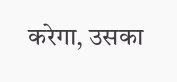करेगा, उसका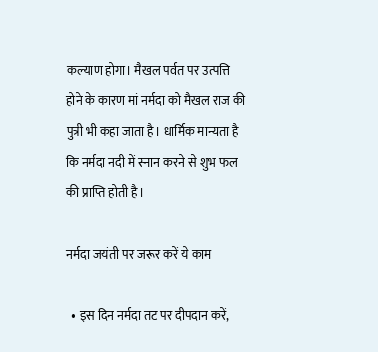कल्याण होगा। मैखल पर्वत पर उत्पत्ति होने के कारण मां नर्मदा को मैखल राज की पुत्री भी कहा जाता है। धार्मिक मान्यता है कि नर्मदा नदी में स्नान करने से शुभ फल की प्राप्ति होती है।

नर्मदा जयंती पर जरूर करें ये काम

  • इस दिन नर्मदा तट पर दीपदान करें,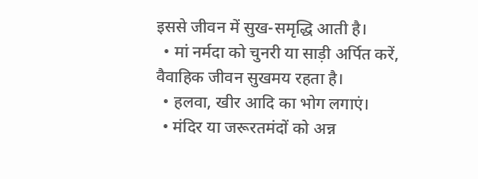इससे जीवन में सुख-समृद्धि आती है।
  • मां नर्मदा को चुनरी या साड़ी अर्पित करें, वैवाहिक जीवन सुखमय रहता है।
  • हलवा, खीर आदि का भोग लगाएं।
  • मंदिर या जरूरतमंदों को अन्न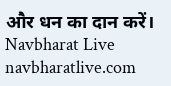और धन का दान करें।
Navbharat Live
navbharatlive.com